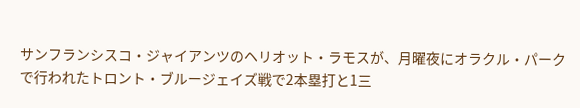サンフランシスコ・ジャイアンツのヘリオット・ラモスが、月曜夜にオラクル・パークで行われたトロント・ブルージェイズ戦で2本塁打と1三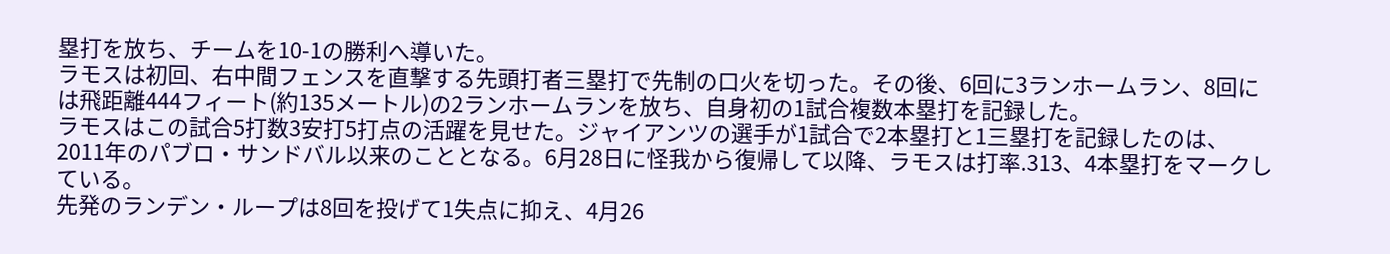塁打を放ち、チームを10-1の勝利へ導いた。
ラモスは初回、右中間フェンスを直撃する先頭打者三塁打で先制の口火を切った。その後、6回に3ランホームラン、8回には飛距離444フィート(約135メートル)の2ランホームランを放ち、自身初の1試合複数本塁打を記録した。
ラモスはこの試合5打数3安打5打点の活躍を見せた。ジャイアンツの選手が1試合で2本塁打と1三塁打を記録したのは、2011年のパブロ・サンドバル以来のこととなる。6月28日に怪我から復帰して以降、ラモスは打率.313、4本塁打をマークしている。
先発のランデン・ループは8回を投げて1失点に抑え、4月26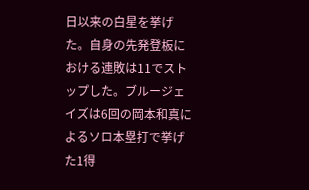日以来の白星を挙げた。自身の先発登板における連敗は11でストップした。ブルージェイズは6回の岡本和真によるソロ本塁打で挙げた1得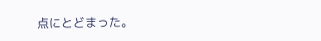点にとどまった。